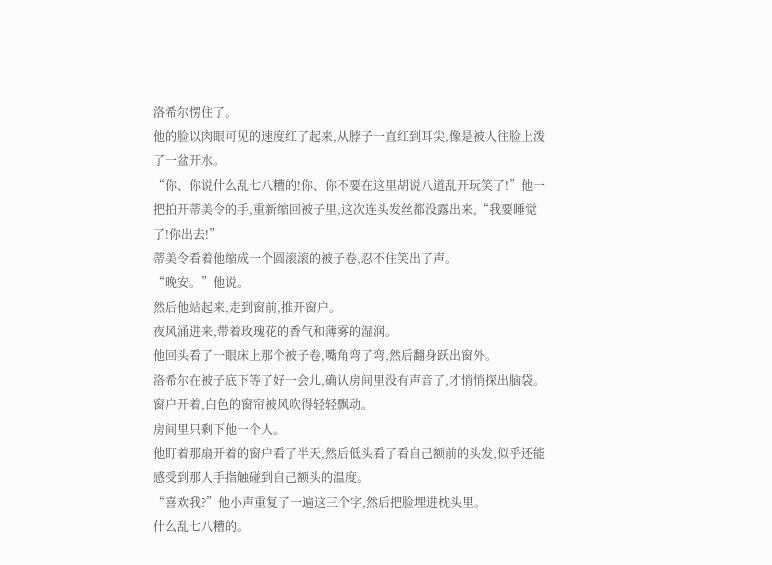洛希尔愣住了。
他的脸以肉眼可见的速度红了起来,从脖子一直红到耳尖,像是被人往脸上泼了一盆开水。
“你、你说什么乱七八糟的!你、你不要在这里胡说八道乱开玩笑了!”他一把拍开蒂美令的手,重新缩回被子里,这次连头发丝都没露出来,“我要睡觉了!你出去!”
蒂美令看着他缩成一个圆滚滚的被子卷,忍不住笑出了声。
“晚安。”他说。
然后他站起来,走到窗前,推开窗户。
夜风涌进来,带着玫瑰花的香气和薄雾的湿润。
他回头看了一眼床上那个被子卷,嘴角弯了弯,然后翻身跃出窗外。
洛希尔在被子底下等了好一会儿,确认房间里没有声音了,才悄悄探出脑袋。
窗户开着,白色的窗帘被风吹得轻轻飘动。
房间里只剩下他一个人。
他盯着那扇开着的窗户看了半天,然后低头看了看自己额前的头发,似乎还能感受到那人手指触碰到自己额头的温度。
“喜欢我?”他小声重复了一遍这三个字,然后把脸埋进枕头里。
什么乱七八糟的。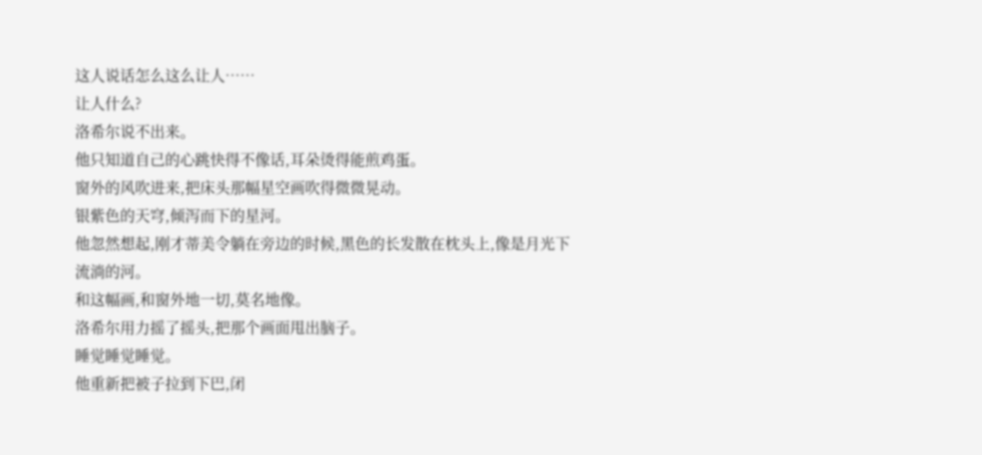这人说话怎么这么让人……
让人什么?
洛希尔说不出来。
他只知道自己的心跳快得不像话,耳朵烫得能煎鸡蛋。
窗外的风吹进来,把床头那幅星空画吹得微微晃动。
银紫色的天穹,倾泻而下的星河。
他忽然想起,刚才蒂美令躺在旁边的时候,黑色的长发散在枕头上,像是月光下流淌的河。
和这幅画,和窗外地一切,莫名地像。
洛希尔用力摇了摇头,把那个画面甩出脑子。
睡觉睡觉睡觉。
他重新把被子拉到下巴,闭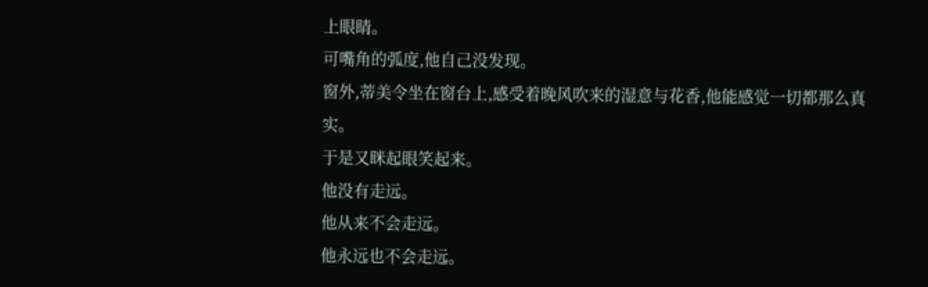上眼睛。
可嘴角的弧度,他自己没发现。
窗外,蒂美令坐在窗台上,感受着晚风吹来的湿意与花香,他能感觉一切都那么真实。
于是又眯起眼笑起来。
他没有走远。
他从来不会走远。
他永远也不会走远。